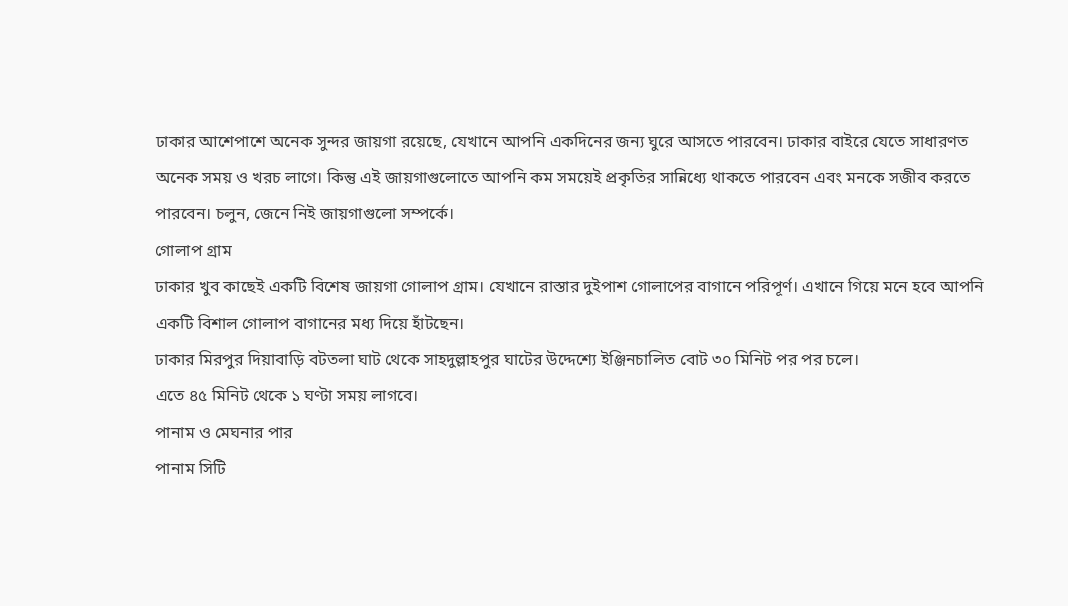ঢাকার আশেপাশে অনেক সুন্দর জায়গা রয়েছে, যেখানে আপনি একদিনের জন্য ঘুরে আসতে পারবেন। ঢাকার বাইরে যেতে সাধারণত অনেক সময় ও খরচ লাগে। কিন্তু এই জায়গাগুলোতে আপনি কম সময়েই প্রকৃতির সান্নিধ্যে থাকতে পারবেন এবং মনকে সজীব করতে পারবেন। চলুন, জেনে নিই জায়গাগুলো সম্পর্কে।
গোলাপ গ্রাম
ঢাকার খুব কাছেই একটি বিশেষ জায়গা গোলাপ গ্রাম। যেখানে রাস্তার দুইপাশ গোলাপের বাগানে পরিপূর্ণ। এখানে গিয়ে মনে হবে আপনি একটি বিশাল গোলাপ বাগানের মধ্য দিয়ে হাঁটছেন।
ঢাকার মিরপুর দিয়াবাড়ি বটতলা ঘাট থেকে সাহদুল্লাহপুর ঘাটের উদ্দেশ্যে ইঞ্জিনচালিত বোট ৩০ মিনিট পর পর চলে।
এতে ৪৫ মিনিট থেকে ১ ঘণ্টা সময় লাগবে।
পানাম ও মেঘনার পার
পানাম সিটি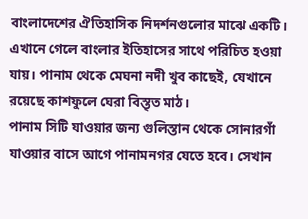বাংলাদেশের ঐতিহাসিক নিদর্শনগুলোর মাঝে একটি। এখানে গেলে বাংলার ইতিহাসের সাথে পরিচিত হওয়া যায়। পানাম থেকে মেঘনা নদী খুব কাছেই, যেখানে রয়েছে কাশফুলে ঘেরা বিস্তৃত মাঠ।
পানাম সিটি যাওয়ার জন্য গুলিস্তান থেকে সোনারগাঁ যাওয়ার বাসে আগে পানামনগর যেতে হবে। সেখান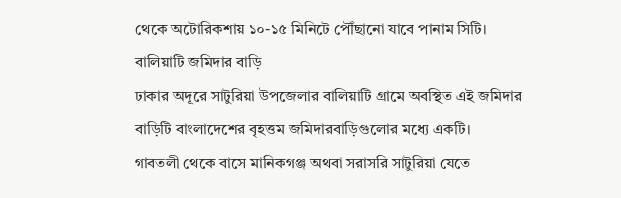থেকে অটোরিকশায় ১০-১৫ মিনিটে পৌঁছানো যাবে পানাম সিটি।
বালিয়াটি জমিদার বাড়ি
ঢাকার অদূরে সাটুরিয়া উপজেলার বালিয়াটি গ্রামে অবস্থিত এই জমিদার বাড়িটি বাংলাদেশের বৃহত্তম জমিদারবাড়িগুলোর মধ্যে একটি।
গাবতলী থেকে বাসে মানিকগঞ্জ অথবা সরাসরি সাটুরিয়া যেতে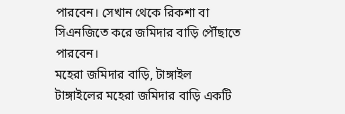পারবেন। সেখান থেকে রিকশা বা সিএনজিতে করে জমিদার বাড়ি পৌঁছাতে পারবেন।
মহেরা জমিদার বাড়ি, টাঙ্গাইল
টাঙ্গাইলের মহেরা জমিদার বাড়ি একটি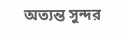অত্যন্ত সুন্দর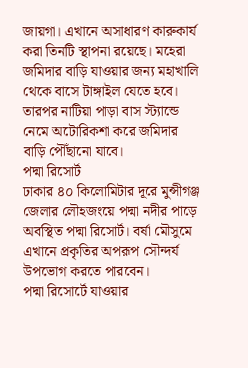জায়গা। এখানে অসাধারণ কারুকার্য করা তিনটি স্থাপনা রয়েছে। মহেরা জমিদার বাড়ি যাওয়ার জন্য মহাখালি থেকে বাসে টাঙ্গাইল যেতে হবে। তারপর নাটিয়া পাড়া বাস স্ট্যান্ডে নেমে অটোরিকশা করে জমিদার বাড়ি পৌঁছানো যাবে।
পদ্মা রিসোর্ট
ঢাকার ৪০ কিলোমিটার দূরে মুন্সীগঞ্জ জেলার লৌহজংয়ে পদ্মা নদীর পাড়ে অবস্থিত পদ্মা রিসোর্ট। বর্ষা মৌসুমে এখানে প্রকৃতির অপরূপ সৌন্দর্য উপভোগ করতে পারবেন।
পদ্মা রিসোর্টে যাওয়ার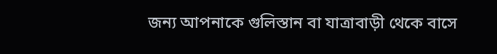জন্য আপনাকে গুলিস্তান বা যাত্রাবাড়ী থেকে বাসে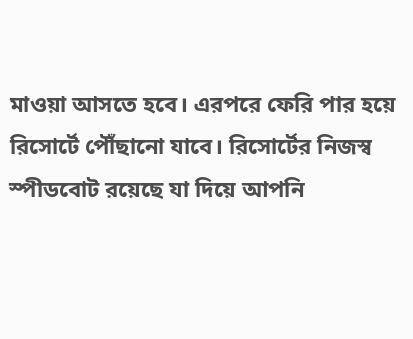মাওয়া আসতে হবে। এরপরে ফেরি পার হয়ে রিসোর্টে পৌঁছানো যাবে। রিসোর্টের নিজস্ব স্পীডবোট রয়েছে যা দিয়ে আপনি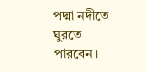পদ্মা নদীতে ঘুরতে পারবেন।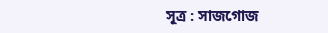সূত্র : সাজগোজ